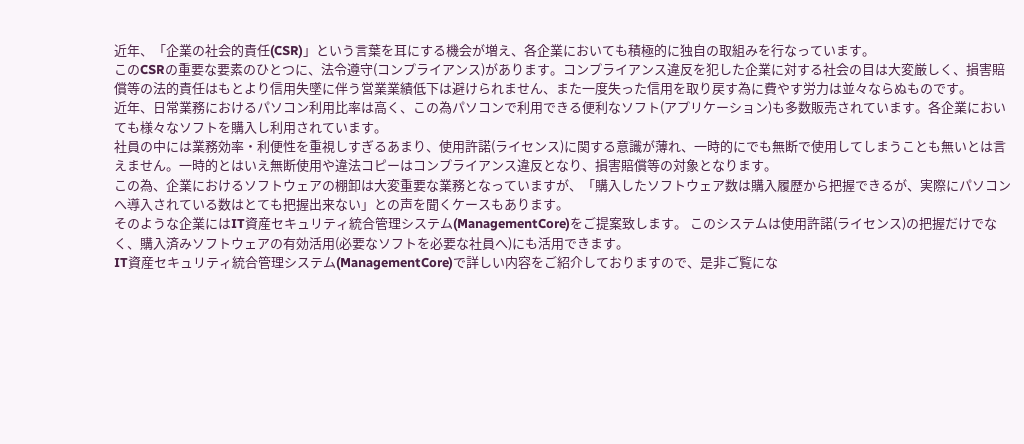近年、「企業の社会的責任(CSR)」という言葉を耳にする機会が増え、各企業においても積極的に独自の取組みを行なっています。
このCSRの重要な要素のひとつに、法令遵守(コンプライアンス)があります。コンプライアンス違反を犯した企業に対する社会の目は大変厳しく、損害賠償等の法的責任はもとより信用失墜に伴う営業業績低下は避けられません、また一度失った信用を取り戻す為に費やす労力は並々ならぬものです。
近年、日常業務におけるパソコン利用比率は高く、この為パソコンで利用できる便利なソフト(アプリケーション)も多数販売されています。各企業においても様々なソフトを購入し利用されています。
社員の中には業務効率・利便性を重視しすぎるあまり、使用許諾(ライセンス)に関する意識が薄れ、一時的にでも無断で使用してしまうことも無いとは言えません。一時的とはいえ無断使用や違法コピーはコンプライアンス違反となり、損害賠償等の対象となります。
この為、企業におけるソフトウェアの棚卸は大変重要な業務となっていますが、「購入したソフトウェア数は購入履歴から把握できるが、実際にパソコンへ導入されている数はとても把握出来ない」との声を聞くケースもあります。
そのような企業にはIT資産セキュリティ統合管理システム(ManagementCore)をご提案致します。 このシステムは使用許諾(ライセンス)の把握だけでなく、購入済みソフトウェアの有効活用(必要なソフトを必要な社員へ)にも活用できます。
IT資産セキュリティ統合管理システム(ManagementCore)で詳しい内容をご紹介しておりますので、是非ご覧にな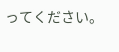ってください。